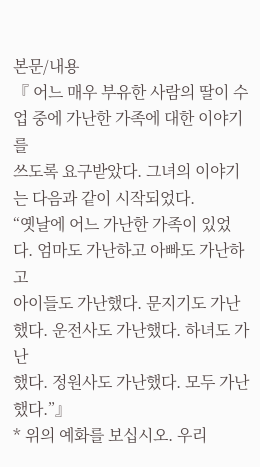본문/내용
『 어느 매우 부유한 사람의 딸이 수업 중에 가난한 가족에 대한 이야기를
쓰도록 요구받았다. 그녀의 이야기는 다음과 같이 시작되었다.
“옛날에 어느 가난한 가족이 있었다. 엄마도 가난하고 아빠도 가난하고
아이들도 가난했다. 문지기도 가난했다. 운전사도 가난했다. 하녀도 가난
했다. 정원사도 가난했다. 모두 가난했다.”』
* 위의 예화를 보십시오. 우리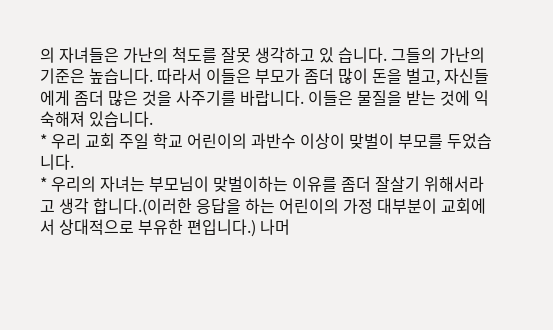의 자녀들은 가난의 척도를 잘못 생각하고 있 습니다. 그들의 가난의 기준은 높습니다. 따라서 이들은 부모가 좀더 많이 돈을 벌고, 자신들에게 좀더 많은 것을 사주기를 바랍니다. 이들은 물질을 받는 것에 익숙해져 있습니다.
* 우리 교회 주일 학교 어린이의 과반수 이상이 맞벌이 부모를 두었습니다.
* 우리의 자녀는 부모님이 맞벌이하는 이유를 좀더 잘살기 위해서라고 생각 합니다.(이러한 응답을 하는 어린이의 가정 대부분이 교회에서 상대적으로 부유한 편입니다.) 나머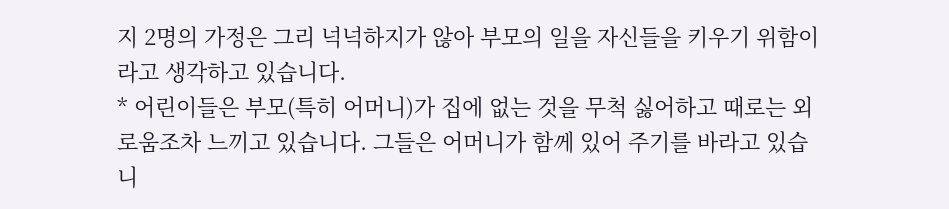지 2명의 가정은 그리 넉넉하지가 않아 부모의 일을 자신들을 키우기 위함이라고 생각하고 있습니다.
* 어린이들은 부모(특히 어머니)가 집에 없는 것을 무척 싫어하고 때로는 외 로움조차 느끼고 있습니다. 그들은 어머니가 함께 있어 주기를 바라고 있습 니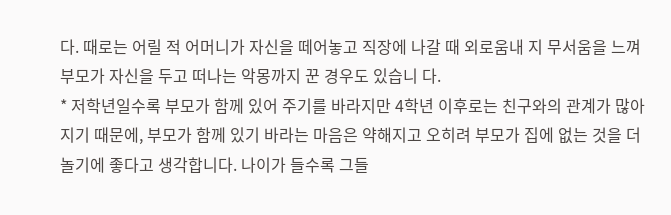다. 때로는 어릴 적 어머니가 자신을 떼어놓고 직장에 나갈 때 외로움내 지 무서움을 느껴 부모가 자신을 두고 떠나는 악몽까지 꾼 경우도 있습니 다.
* 저학년일수록 부모가 함께 있어 주기를 바라지만 4학년 이후로는 친구와의 관계가 많아지기 때문에, 부모가 함께 있기 바라는 마음은 약해지고 오히려 부모가 집에 없는 것을 더 놀기에 좋다고 생각합니다. 나이가 들수록 그들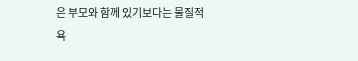은 부모와 함께 있기보다는 물질적 욕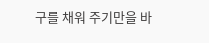구를 채워 주기만을 바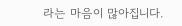라는 마음이 많아집니다.